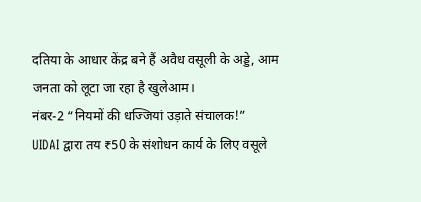दतिया के आधार केंद्र बने हैं अवैध वसूली के अड्डे, आम जनता को लूटा जा रहा है खुलेआम।
नंबर-2 “नियमों की धज्जियां उड़ाते संचालक!”
UIDAI द्वारा तय ₹50 के संशोधन कार्य के लिए वसूले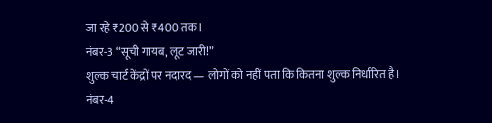जा रहे ₹200 से ₹400 तक।
नंबर-3 “सूची गायब, लूट जारी!”
शुल्क चार्ट केंद्रों पर नदारद — लोगों को नहीं पता कि कितना शुल्क निर्धारित है।
नंबर-4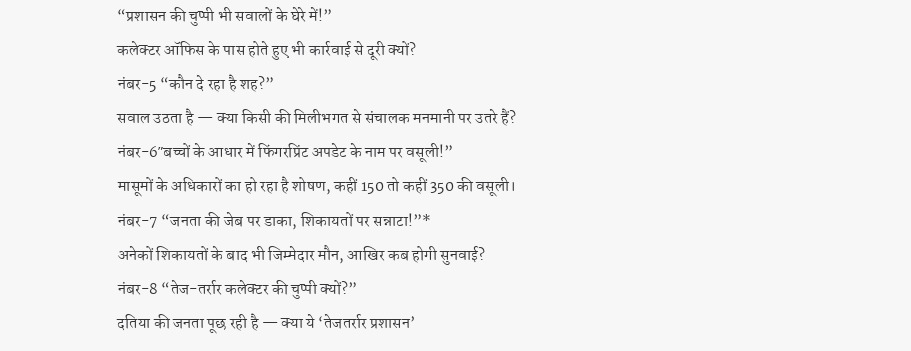“प्रशासन की चुप्पी भी सवालों के घेरे में!”
कलेक्टर ऑफिस के पास होते हुए भी कार्रवाई से दूरी क्यों?
नंबर-5 “कौन दे रहा है शह?”
सवाल उठता है — क्या किसी की मिलीभगत से संचालक मनमानी पर उतरे हैं?
नंबर-6″बच्चों के आधार में फिंगरप्रिंट अपडेट के नाम पर वसूली!”
मासूमों के अधिकारों का हो रहा है शोषण, कहीं 150 तो कहीं 350 की वसूली।
नंबर-7 “जनता की जेब पर डाका, शिकायतों पर सन्नाटा!”*
अनेकों शिकायतों के बाद भी जिम्मेदार मौन, आखिर कब होगी सुनवाई?
नंबर-8 “तेज-तर्रार कलेक्टर की चुप्पी क्यों?”
दतिया की जनता पूछ रही है — क्या ये ‘तेजतर्रार प्रशासन’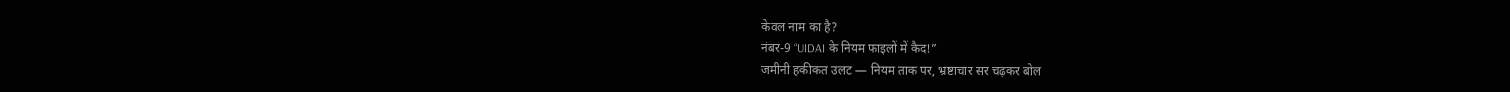केवल नाम का है?
नंबर-9 “UIDAI के नियम फाइलों में कैद!”
जमीनी हकीकत उलट — नियम ताक पर, भ्रष्टाचार सर चढ़कर बोल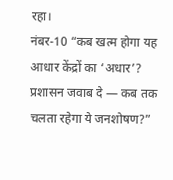रहा।
नंबर-10 “कब खत्म होगा यह आधार केंद्रों का ‘अधार’?
प्रशासन जवाब दे — कब तक चलता रहेगा ये जनशोषण?”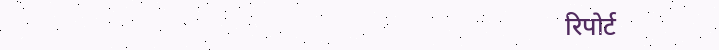रिपोर्ट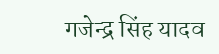गजेन्द्र सिंह यादव